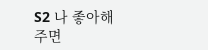S2 나 좋아해주면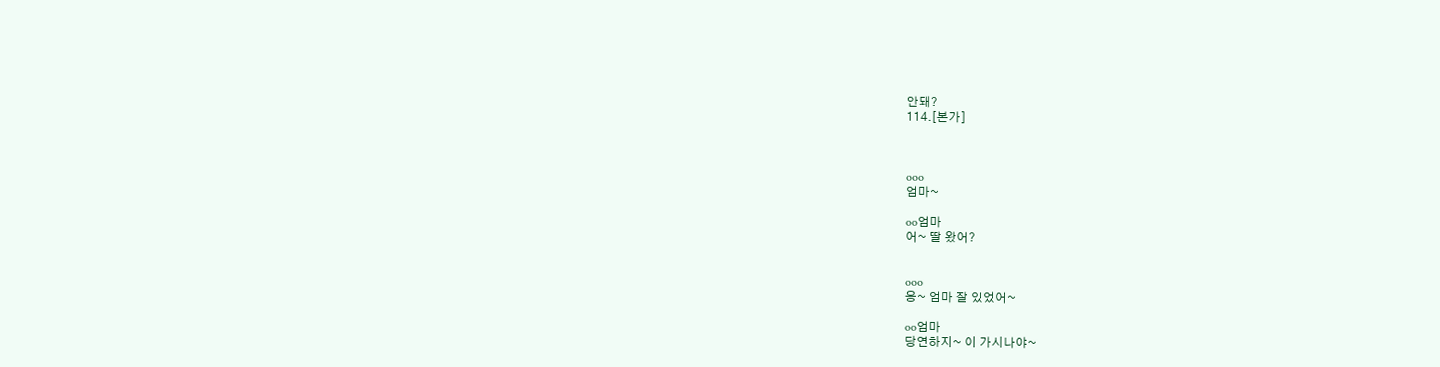안돼?
114.[본가]



ooo
엄마~

oo엄마
어~ 딸 왔어?


ooo
응~ 엄마 잘 있었어~

oo엄마
당연하지~ 이 가시나야~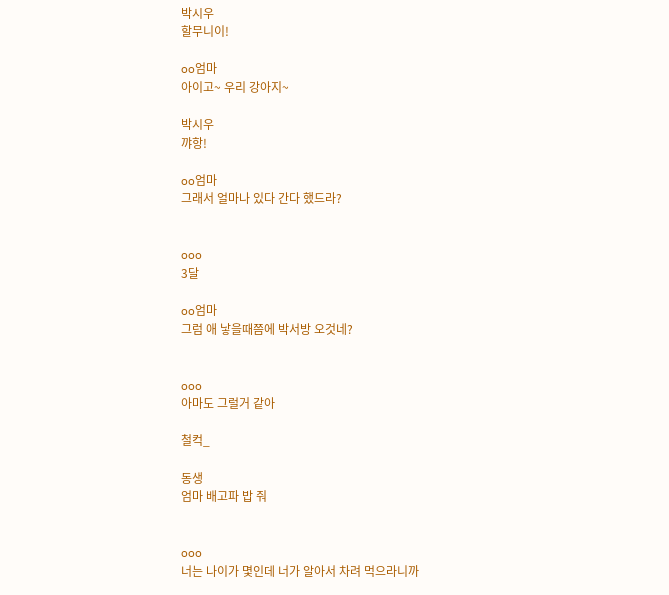박시우
할무니이!

oo엄마
아이고~ 우리 강아지~

박시우
꺄항!

oo엄마
그래서 얼마나 있다 간다 했드라?


ooo
3달

oo엄마
그럼 애 낳을때쯤에 박서방 오것네?


ooo
아마도 그럴거 같아

철컥_

동생
엄마 배고파 밥 줘


ooo
너는 나이가 몇인데 너가 알아서 차려 먹으라니까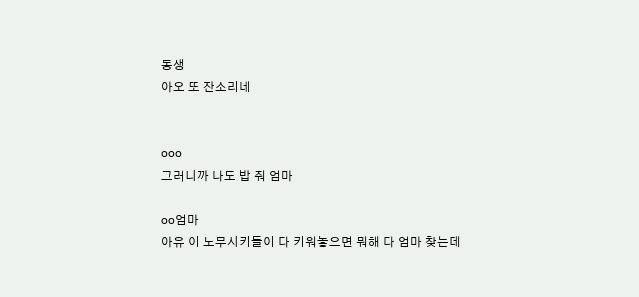동생
아오 또 잔소리네


ooo
그러니까 나도 밥 줘 엄마

oo엄마
아유 이 노무시키들이 다 키워놓으면 뭐해 다 엄마 찾는데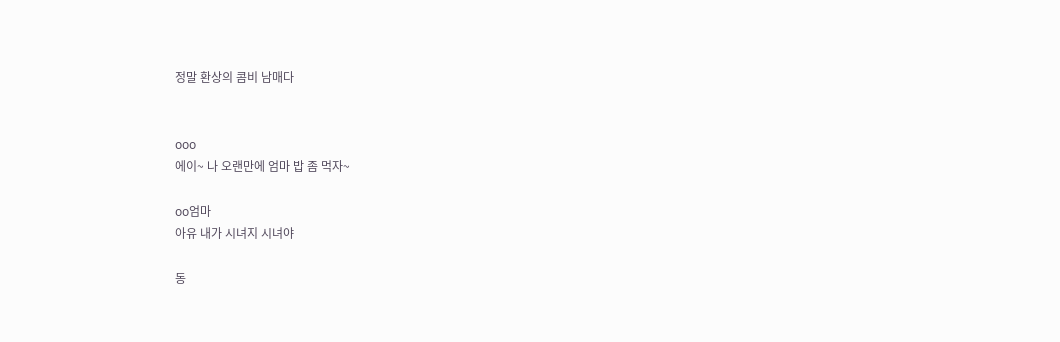정말 환상의 콤비 남매다


ooo
에이~ 나 오랜만에 엄마 밥 좀 먹자~

oo엄마
아유 내가 시녀지 시녀야

동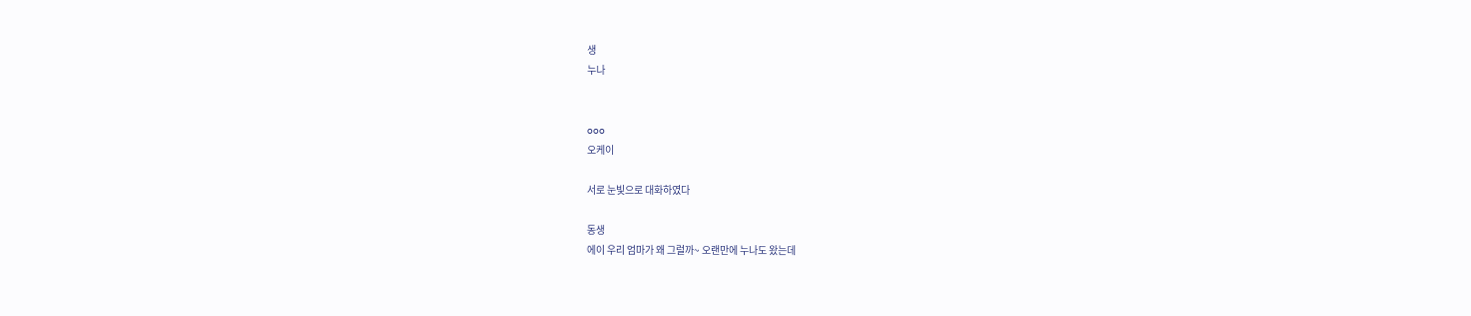생
누나


ooo
오케이

서로 눈빛으로 대화하였다

동생
에이 우리 엄마가 왜 그럴까~ 오랜만에 누나도 왔는데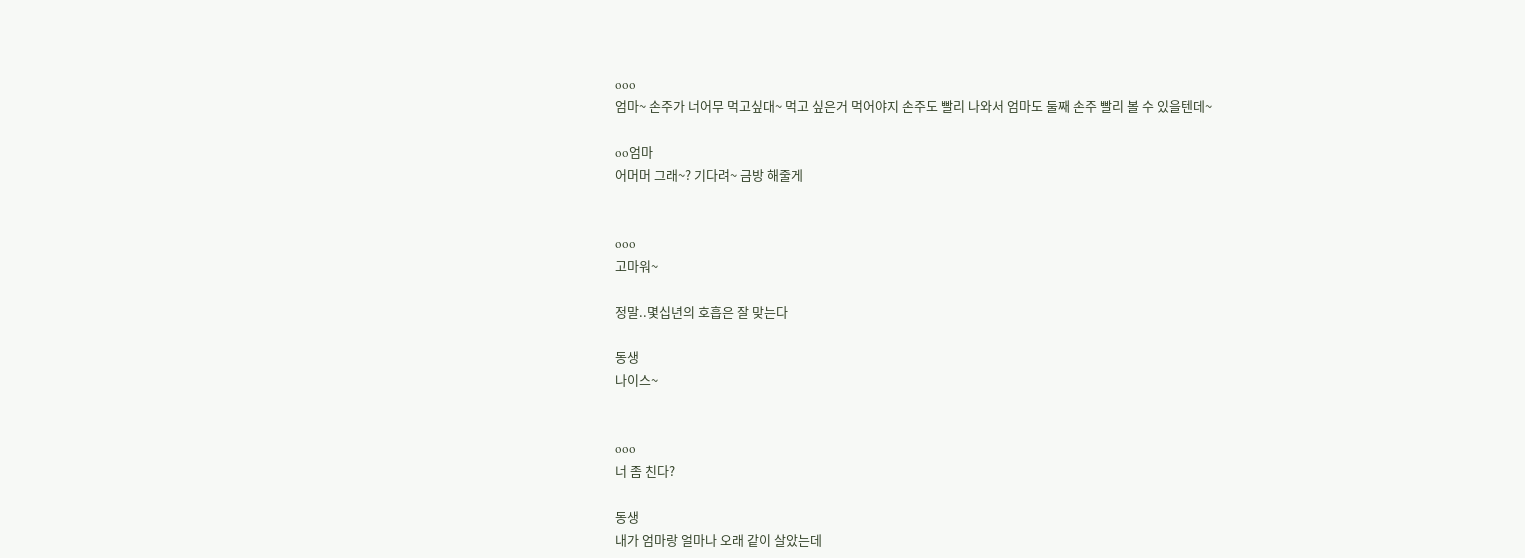ooo
엄마~ 손주가 너어무 먹고싶대~ 먹고 싶은거 먹어야지 손주도 빨리 나와서 엄마도 둘째 손주 빨리 볼 수 있을텐데~

oo엄마
어머머 그래~? 기다려~ 금방 해줄게


ooo
고마워~

정말..몇십년의 호흡은 잘 맞는다

동생
나이스~


ooo
너 좀 친다?

동생
내가 엄마랑 얼마나 오래 같이 살았는데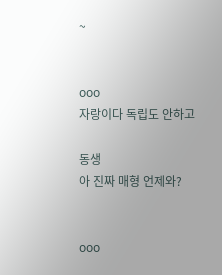~


ooo
자랑이다 독립도 안하고

동생
아 진짜 매형 언제와?


ooo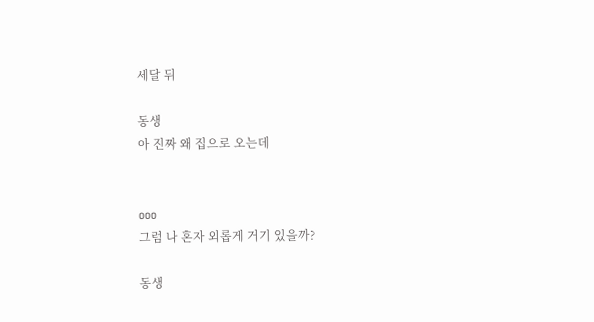세달 뒤

동생
아 진짜 왜 집으로 오는데


ooo
그럼 나 혼자 외롭게 거기 있을까?

동생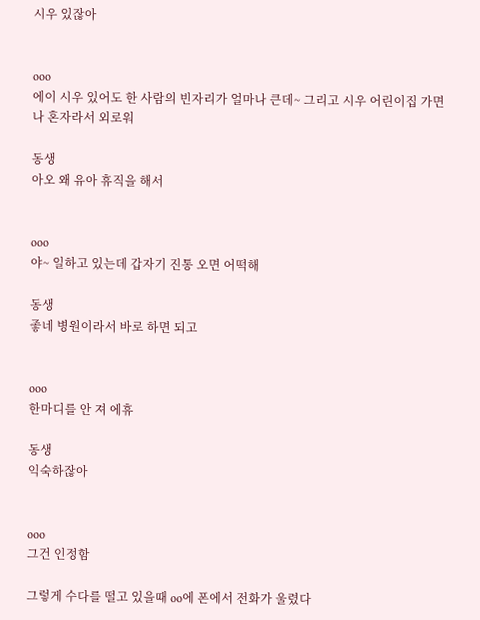시우 있잖아


ooo
에이 시우 있어도 한 사람의 빈자리가 얼마나 큰데~ 그리고 시우 어린이집 가면 나 혼자라서 외로워

동생
아오 왜 유아 휴직을 해서


ooo
야~ 일하고 있는데 갑자기 진통 오면 어떡해

동생
좋네 병원이라서 바로 하면 되고


ooo
한마디를 안 져 에휴

동생
익숙하잖아


ooo
그건 인정함

그렇게 수다를 떨고 있을때 oo에 폰에서 전화가 울렸다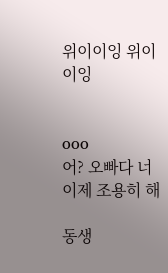위이이잉 위이이잉


ooo
어? 오빠다 너 이제 조용히 해

동생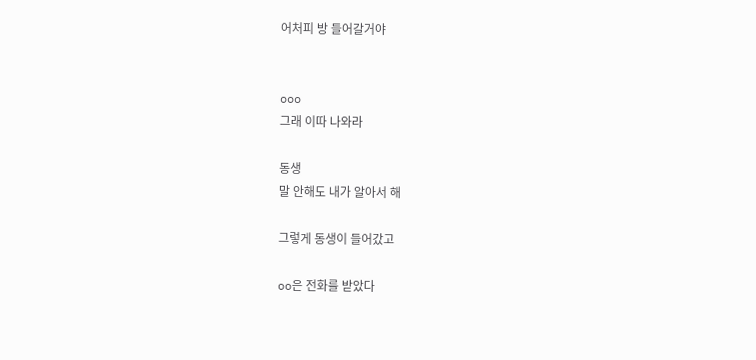어처피 방 들어갈거야


ooo
그래 이따 나와라

동생
말 안해도 내가 알아서 해

그렇게 동생이 들어갔고

oo은 전화를 받았다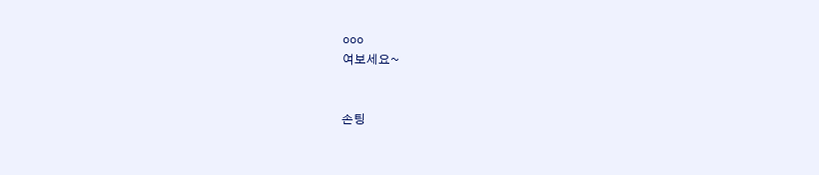ooo
여보세요~


손팅